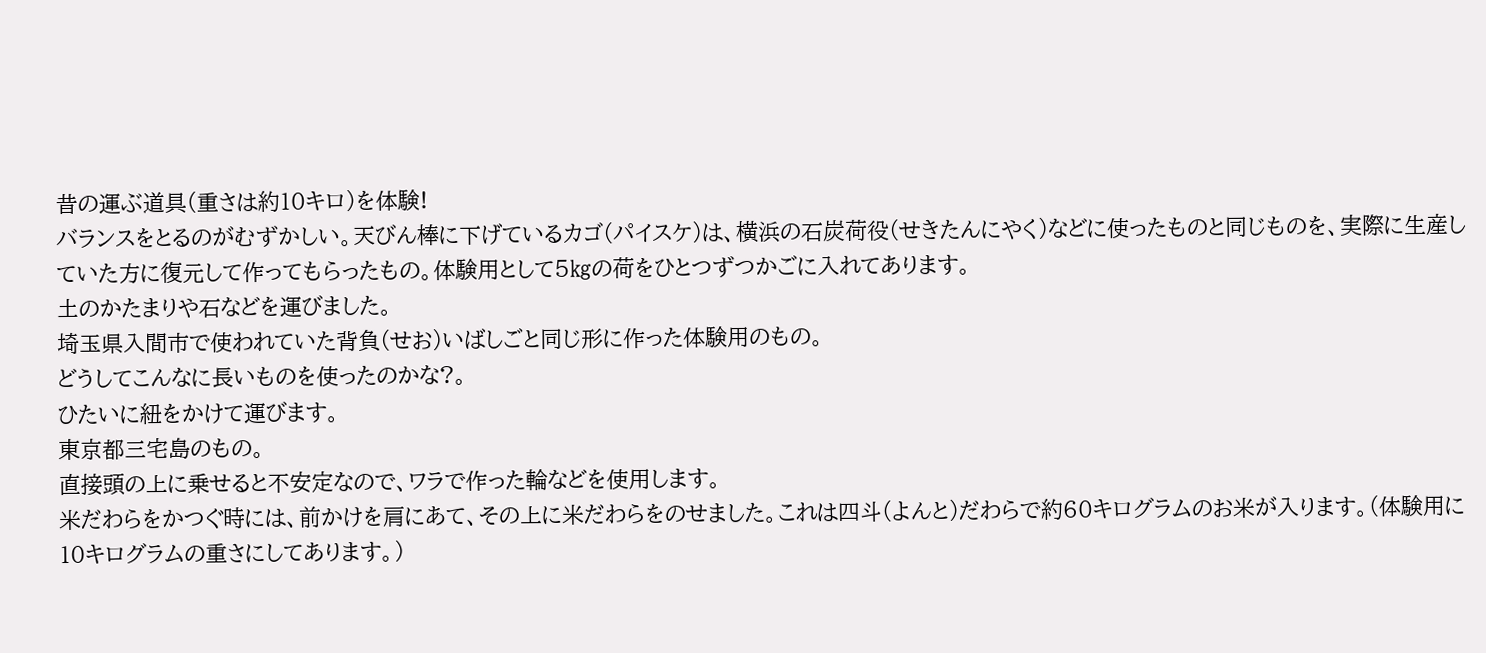昔の運ぶ道具(重さは約10キロ)を体験!
バランスをとるのがむずかしい。天びん棒に下げているカゴ(パイスケ)は、横浜の石炭荷役(せきたんにやく)などに使ったものと同じものを、実際に生産していた方に復元して作ってもらったもの。体験用として5㎏の荷をひとつずつかごに入れてあります。
土のかたまりや石などを運びました。
埼玉県入間市で使われていた背負(せお)いばしごと同じ形に作った体験用のもの。
どうしてこんなに長いものを使ったのかな?。
ひたいに紐をかけて運びます。
東京都三宅島のもの。
直接頭の上に乗せると不安定なので、ワラで作った輪などを使用します。
米だわらをかつぐ時には、前かけを肩にあて、その上に米だわらをのせました。これは四斗(よんと)だわらで約60キログラムのお米が入ります。(体験用に10キログラムの重さにしてあります。)